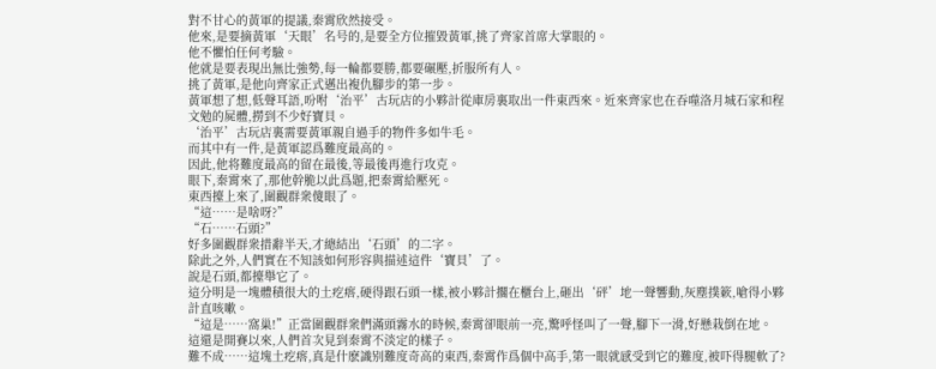對不甘心的黃軍的提議,秦霄欣然接受。
他來,是要摘黃軍‘天眼’名号的,是要全方位摧毀黃軍,挑了齊家首席大掌眼的。
他不懼怕任何考驗。
他就是要表現出無比強勢,每一輪都要勝,都要碾壓,折服所有人。
挑了黃軍,是他向齊家正式邁出複仇腳步的第一步。
黃軍想了想,低聲耳語,吩咐‘治平’古玩店的小夥計從庫房裏取出一件東西來。近來齊家也在吞噬洛月城石家和程文勉的屍體,撈到不少好寶貝。
‘治平’古玩店裏需要黃軍親自過手的物件多如牛毛。
而其中有一件,是黃軍認爲難度最高的。
因此,他将難度最高的留在最後,等最後再進行攻克。
眼下,秦霄來了,那他幹脆以此爲題,把秦霄給壓死。
東西擡上來了,圍觀群衆傻眼了。
“這……是啥呀?”
“石……石頭?”
好多圍觀群衆措辭半天,才總結出‘石頭’的二字。
除此之外,人們實在不知該如何形容與描述這件‘寶貝’了。
說是石頭,都擡舉它了。
這分明是一塊體積很大的土疙瘩,硬得跟石頭一樣,被小夥計擱在櫃台上,砸出‘砰’地一聲響動,灰塵撲簌,嗆得小夥計直咳嗽。
“這是……窩巢!”正當圍觀群衆們滿頭霧水的時候,秦霄卻眼前一亮,驚呼怪叫了一聲,腳下一滑,好懸栽倒在地。
這還是開賽以來,人們首次見到秦霄不淡定的樣子。
難不成……這塊土疙瘩,真是什麽識别難度奇高的東西,秦霄作爲個中高手,第一眼就感受到它的難度,被吓得腿軟了?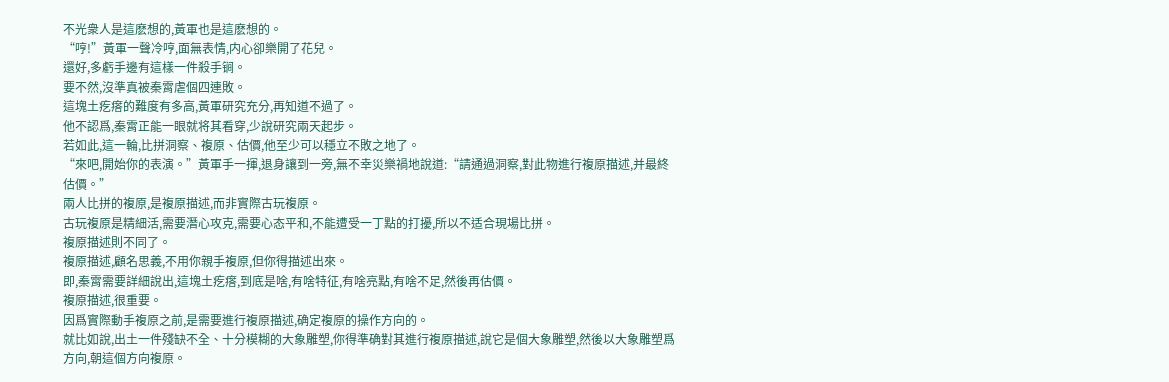不光衆人是這麽想的,黃軍也是這麽想的。
“哼!”黃軍一聲冷哼,面無表情,内心卻樂開了花兒。
還好,多虧手邊有這樣一件殺手锏。
要不然,沒準真被秦霄虐個四連敗。
這塊土疙瘩的難度有多高,黃軍研究充分,再知道不過了。
他不認爲,秦霄正能一眼就将其看穿,少說研究兩天起步。
若如此,這一輪,比拼洞察、複原、估價,他至少可以穩立不敗之地了。
“來吧,開始你的表演。”黃軍手一揮,退身讓到一旁,無不幸災樂禍地說道:“請通過洞察,對此物進行複原描述,并最終估價。”
兩人比拼的複原,是複原描述,而非實際古玩複原。
古玩複原是精細活,需要潛心攻克,需要心态平和,不能遭受一丁點的打擾,所以不适合現場比拼。
複原描述則不同了。
複原描述,顧名思義,不用你親手複原,但你得描述出來。
即,秦霄需要詳細說出,這塊土疙瘩,到底是啥,有啥特征,有啥亮點,有啥不足,然後再估價。
複原描述,很重要。
因爲實際動手複原之前,是需要進行複原描述,确定複原的操作方向的。
就比如說,出土一件殘缺不全、十分模糊的大象雕塑,你得準确對其進行複原描述,說它是個大象雕塑,然後以大象雕塑爲方向,朝這個方向複原。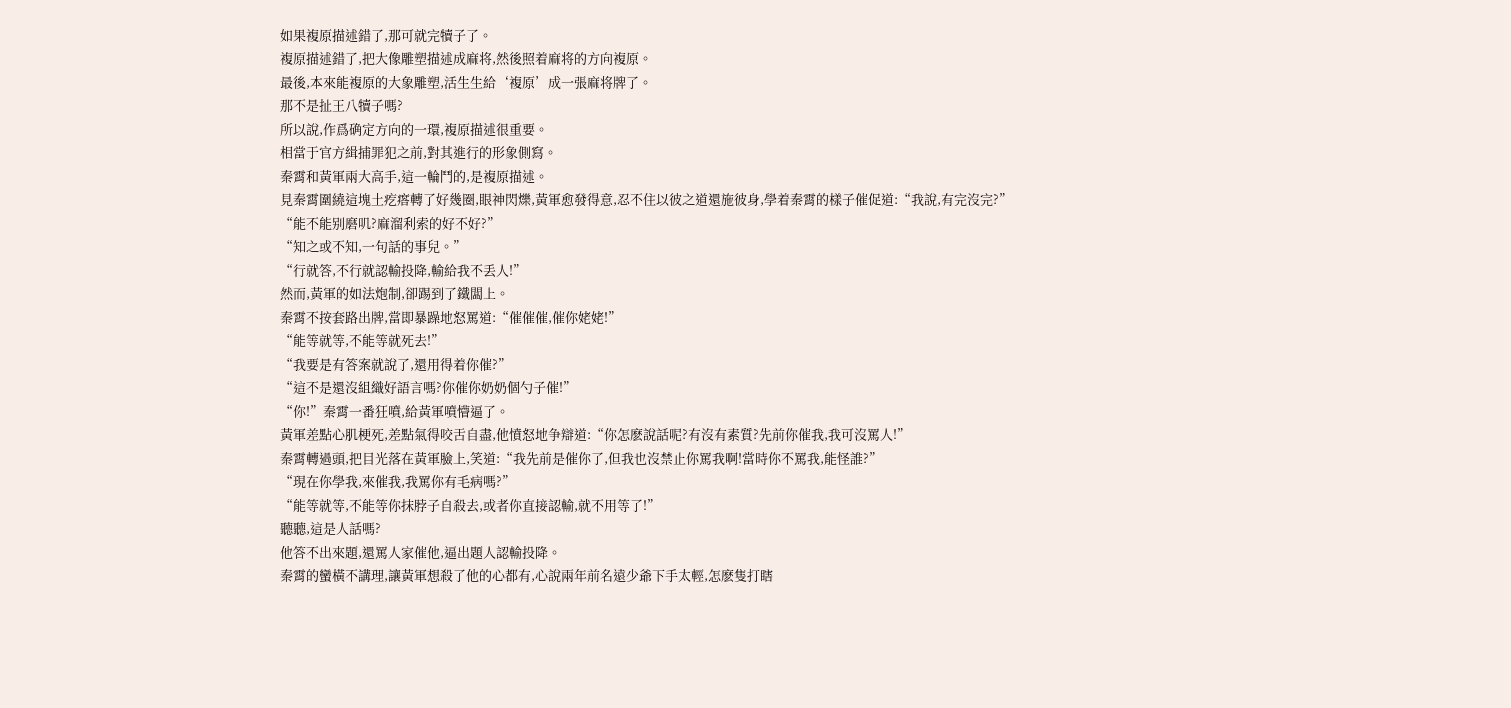如果複原描述錯了,那可就完犢子了。
複原描述錯了,把大像雕塑描述成麻将,然後照着麻将的方向複原。
最後,本來能複原的大象雕塑,活生生給‘複原’成一張麻将牌了。
那不是扯王八犢子嗎?
所以說,作爲确定方向的一環,複原描述很重要。
相當于官方緝捕罪犯之前,對其進行的形象側寫。
秦霄和黃軍兩大高手,這一輪鬥的,是複原描述。
見秦霄圍繞這塊土疙瘩轉了好幾圈,眼神閃爍,黃軍愈發得意,忍不住以彼之道還施彼身,學着秦霄的樣子催促道:“我說,有完沒完?”
“能不能别磨叽?麻溜利索的好不好?”
“知之或不知,一句話的事兒。”
“行就答,不行就認輸投降,輸給我不丢人!”
然而,黃軍的如法炮制,卻踢到了鐵闆上。
秦霄不按套路出牌,當即暴躁地怒罵道:“催催催,催你姥姥!”
“能等就等,不能等就死去!”
“我要是有答案就說了,還用得着你催?”
“這不是還沒組織好語言嗎?你催你奶奶個勺子催!”
“你!”秦霄一番狂噴,給黃軍噴懵逼了。
黃軍差點心肌梗死,差點氣得咬舌自盡,他憤怒地争辯道:“你怎麽說話呢?有沒有素質?先前你催我,我可沒罵人!”
秦霄轉過頭,把目光落在黃軍臉上,笑道:“我先前是催你了,但我也沒禁止你罵我啊!當時你不罵我,能怪誰?”
“現在你學我,來催我,我罵你有毛病嗎?”
“能等就等,不能等你抹脖子自殺去,或者你直接認輸,就不用等了!”
聽聽,這是人話嗎?
他答不出來題,還罵人家催他,逼出題人認輸投降。
秦霄的蠻橫不講理,讓黃軍想殺了他的心都有,心說兩年前名遠少爺下手太輕,怎麽隻打瞎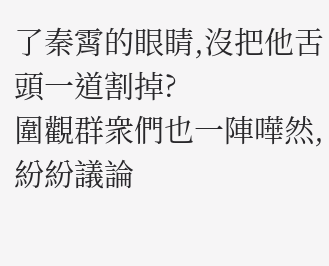了秦霄的眼睛,沒把他舌頭一道割掉?
圍觀群衆們也一陣嘩然,紛紛議論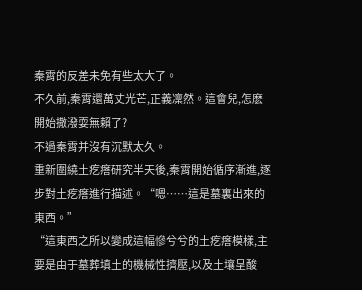秦霄的反差未免有些太大了。
不久前,秦霄還萬丈光芒,正義凜然。這會兒,怎麽開始撒潑耍無賴了?
不過秦霄并沒有沉默太久。
重新圍繞土疙瘩研究半天後,秦霄開始循序漸進,逐步對土疙瘩進行描述。“嗯……這是墓裏出來的東西。”
“這東西之所以變成這幅慘兮兮的土疙瘩模樣,主要是由于墓葬填土的機械性擠壓,以及土壤呈酸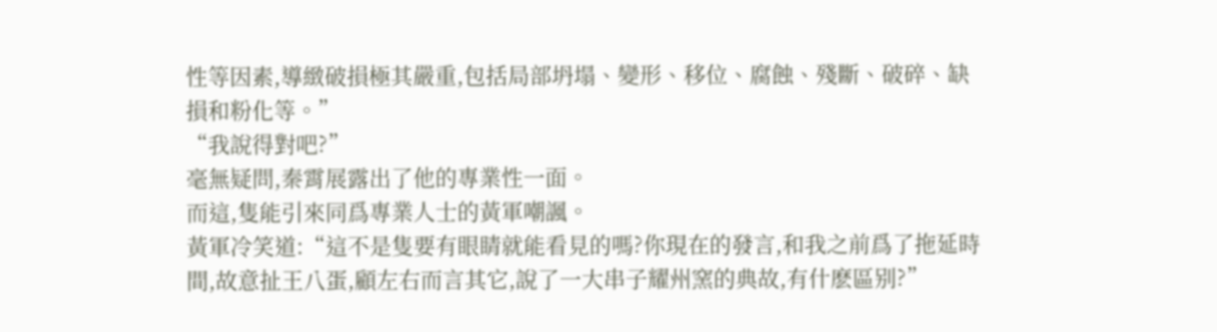性等因素,導緻破損極其嚴重,包括局部坍塌、變形、移位、腐蝕、殘斷、破碎、缺損和粉化等。”
“我說得對吧?”
毫無疑問,秦霄展露出了他的專業性一面。
而這,隻能引來同爲專業人士的黃軍嘲諷。
黃軍冷笑道:“這不是隻要有眼睛就能看見的嗎?你現在的發言,和我之前爲了拖延時間,故意扯王八蛋,顧左右而言其它,說了一大串子耀州窯的典故,有什麽區别?”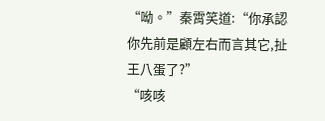“呦。”秦霄笑道:“你承認你先前是顧左右而言其它,扯王八蛋了?”
“咳咳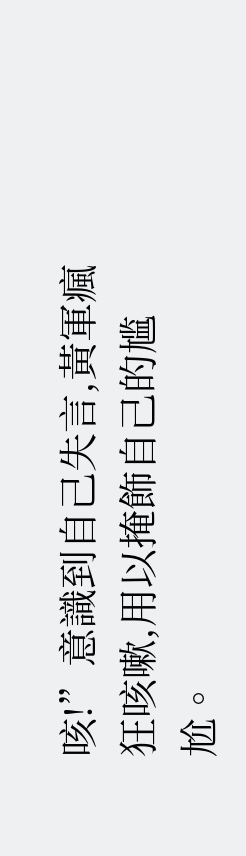咳!”意識到自己失言,黃軍瘋狂咳嗽,用以掩飾自己的尴尬。